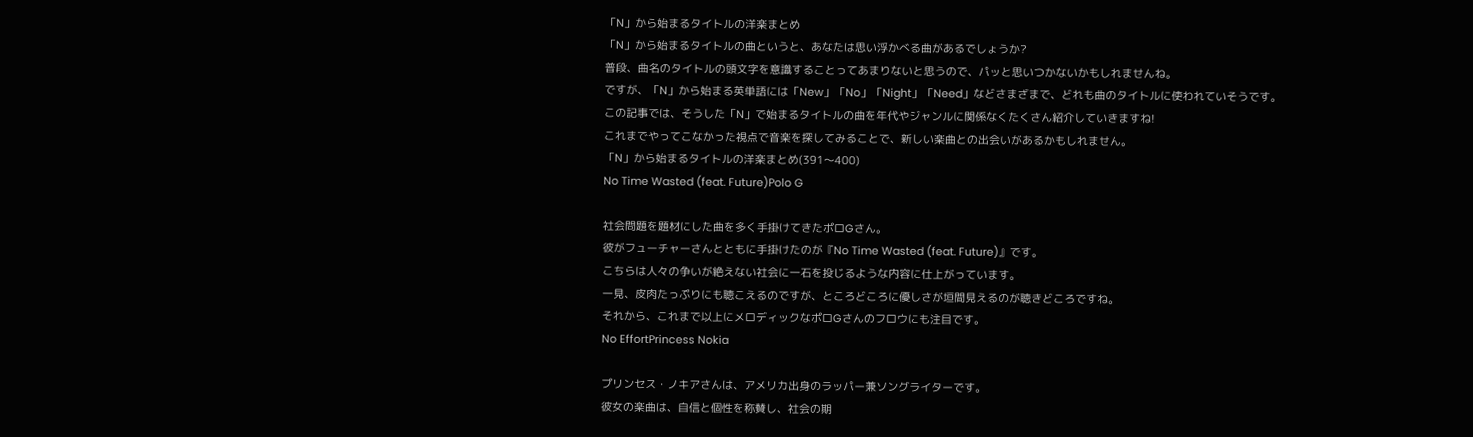「N」から始まるタイトルの洋楽まとめ
「N」から始まるタイトルの曲というと、あなたは思い浮かべる曲があるでしょうか?
普段、曲名のタイトルの頭文字を意識することってあまりないと思うので、パッと思いつかないかもしれませんね。
ですが、「N」から始まる英単語には「New」「No」「Night」「Need」などさまざまで、どれも曲のタイトルに使われていそうです。
この記事では、そうした「N」で始まるタイトルの曲を年代やジャンルに関係なくたくさん紹介していきますね!
これまでやってこなかった視点で音楽を探してみることで、新しい楽曲との出会いがあるかもしれません。
「N」から始まるタイトルの洋楽まとめ(391〜400)
No Time Wasted (feat. Future)Polo G

社会問題を題材にした曲を多く手掛けてきたポロGさん。
彼がフューチャーさんとともに手掛けたのが『No Time Wasted (feat. Future)』です。
こちらは人々の争いが絶えない社会に一石を投じるような内容に仕上がっています。
一見、皮肉たっぷりにも聴こえるのですが、ところどころに優しさが垣間見えるのが聴きどころですね。
それから、これまで以上にメロディックなポロGさんのフロウにも注目です。
No EffortPrincess Nokia

プリンセス・ノキアさんは、アメリカ出身のラッパー兼ソングライターです。
彼女の楽曲は、自信と個性を称賛し、社会の期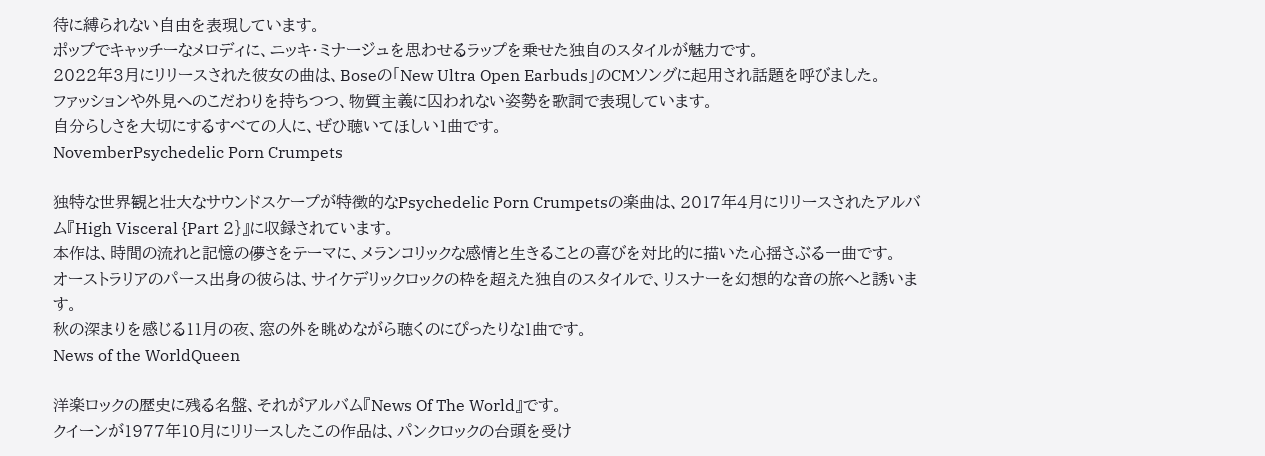待に縛られない自由を表現しています。
ポップでキャッチーなメロディに、ニッキ・ミナージュを思わせるラップを乗せた独自のスタイルが魅力です。
2022年3月にリリースされた彼女の曲は、Boseの「New Ultra Open Earbuds」のCMソングに起用され話題を呼びました。
ファッションや外見へのこだわりを持ちつつ、物質主義に囚われない姿勢を歌詞で表現しています。
自分らしさを大切にするすべての人に、ぜひ聴いてほしい1曲です。
NovemberPsychedelic Porn Crumpets

独特な世界観と壮大なサウンドスケープが特徴的なPsychedelic Porn Crumpetsの楽曲は、2017年4月にリリースされたアルバム『High Visceral {Part 2}』に収録されています。
本作は、時間の流れと記憶の儚さをテーマに、メランコリックな感情と生きることの喜びを対比的に描いた心揺さぶる一曲です。
オーストラリアのパース出身の彼らは、サイケデリックロックの枠を超えた独自のスタイルで、リスナーを幻想的な音の旅へと誘います。
秋の深まりを感じる11月の夜、窓の外を眺めながら聴くのにぴったりな1曲です。
News of the WorldQueen

洋楽ロックの歴史に残る名盤、それがアルバム『News Of The World』です。
クイーンが1977年10月にリリースしたこの作品は、パンクロックの台頭を受け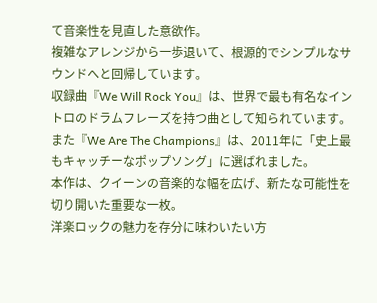て音楽性を見直した意欲作。
複雑なアレンジから一歩退いて、根源的でシンプルなサウンドへと回帰しています。
収録曲『We Will Rock You』は、世界で最も有名なイントロのドラムフレーズを持つ曲として知られています。
また『We Are The Champions』は、2011年に「史上最もキャッチーなポップソング」に選ばれました。
本作は、クイーンの音楽的な幅を広げ、新たな可能性を切り開いた重要な一枚。
洋楽ロックの魅力を存分に味わいたい方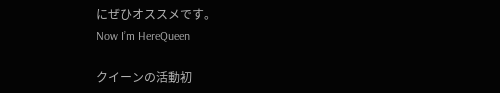にぜひオススメです。
Now I’m HereQueen

クイーンの活動初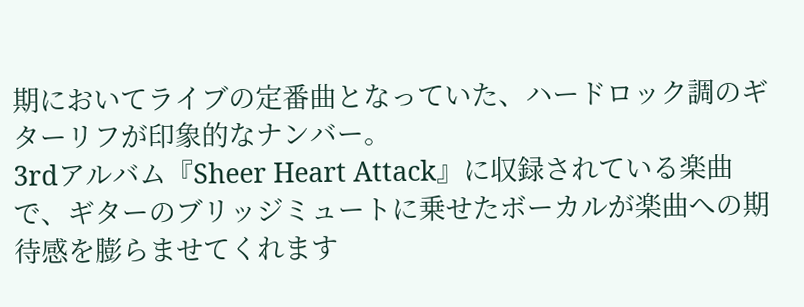期においてライブの定番曲となっていた、ハードロック調のギターリフが印象的なナンバー。
3rdアルバム『Sheer Heart Attack』に収録されている楽曲で、ギターのブリッジミュートに乗せたボーカルが楽曲への期待感を膨らませてくれます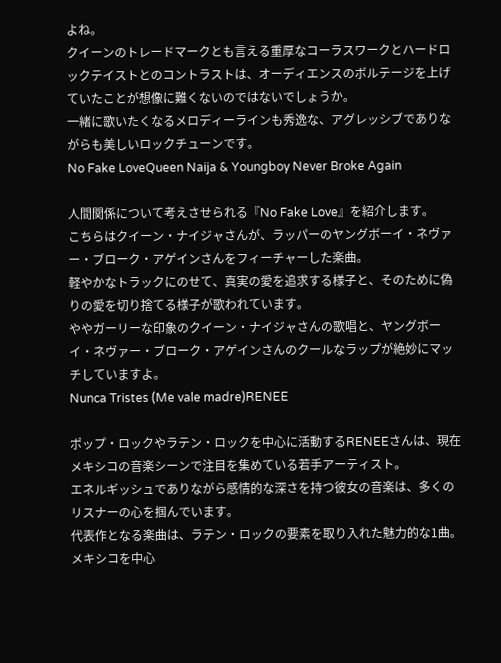よね。
クイーンのトレードマークとも言える重厚なコーラスワークとハードロックテイストとのコントラストは、オーディエンスのボルテージを上げていたことが想像に難くないのではないでしょうか。
一緒に歌いたくなるメロディーラインも秀逸な、アグレッシブでありながらも美しいロックチューンです。
No Fake LoveQueen Naija & Youngboy Never Broke Again

人間関係について考えさせられる『No Fake Love』を紹介します。
こちらはクイーン・ナイジャさんが、ラッパーのヤングボーイ・ネヴァー・ブローク・アゲインさんをフィーチャーした楽曲。
軽やかなトラックにのせて、真実の愛を追求する様子と、そのために偽りの愛を切り捨てる様子が歌われています。
ややガーリーな印象のクイーン・ナイジャさんの歌唱と、ヤングボーイ・ネヴァー・ブローク・アゲインさんのクールなラップが絶妙にマッチしていますよ。
Nunca Tristes (Me vale madre)RENEE

ポップ・ロックやラテン・ロックを中心に活動するRENEEさんは、現在メキシコの音楽シーンで注目を集めている若手アーティスト。
エネルギッシュでありながら感情的な深さを持つ彼女の音楽は、多くのリスナーの心を掴んでいます。
代表作となる楽曲は、ラテン・ロックの要素を取り入れた魅力的な1曲。
メキシコを中心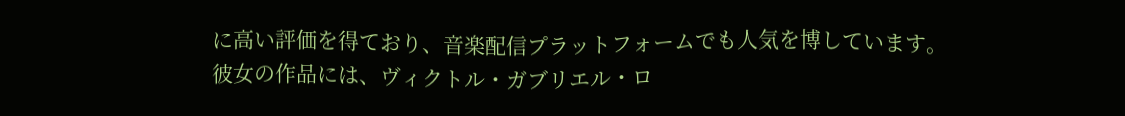に高い評価を得ており、音楽配信プラットフォームでも人気を博しています。
彼女の作品には、ヴィクトル・ガブリエル・ロ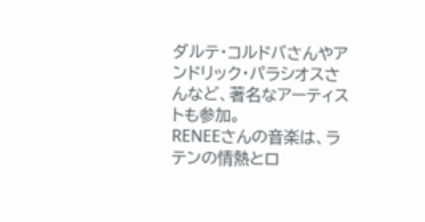ダルテ・コルドバさんやアンドリック・パラシオスさんなど、著名なアーティストも参加。
RENEEさんの音楽は、ラテンの情熱とロ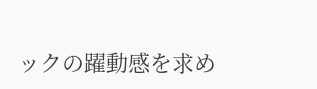ックの躍動感を求め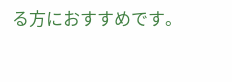る方におすすめです。